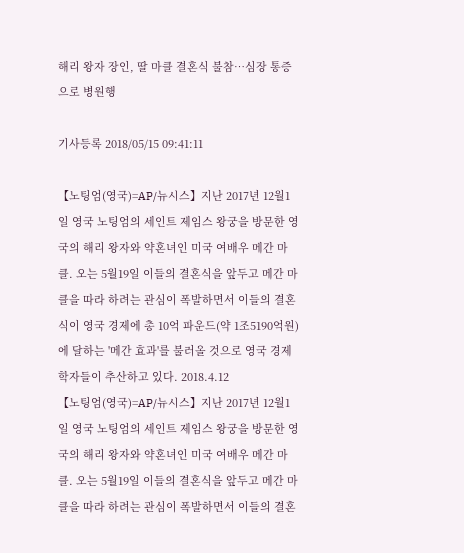해리 왕자 장인, 딸 마클 결혼식 불참…심장 통증으로 병원행

기사등록 2018/05/15 09:41:11

【노팅엄(영국)=AP/뉴시스】지난 2017년 12월1일 영국 노팅엄의 세인트 제임스 왕궁을 방문한 영국의 해리 왕자와 약혼녀인 미국 여배우 메간 마클. 오는 5월19일 이들의 결혼식을 앞두고 메간 마클을 따라 하려는 관심이 폭발하면서 이들의 결혼식이 영국 경제에 총 10억 파운드(약 1조5190억원)에 달하는 '메간 효과'를 불러올 것으로 영국 경제학자들이 추산하고 있다. 2018.4.12
【노팅엄(영국)=AP/뉴시스】지난 2017년 12월1일 영국 노팅엄의 세인트 제임스 왕궁을 방문한 영국의 해리 왕자와 약혼녀인 미국 여배우 메간 마클. 오는 5월19일 이들의 결혼식을 앞두고 메간 마클을 따라 하려는 관심이 폭발하면서 이들의 결혼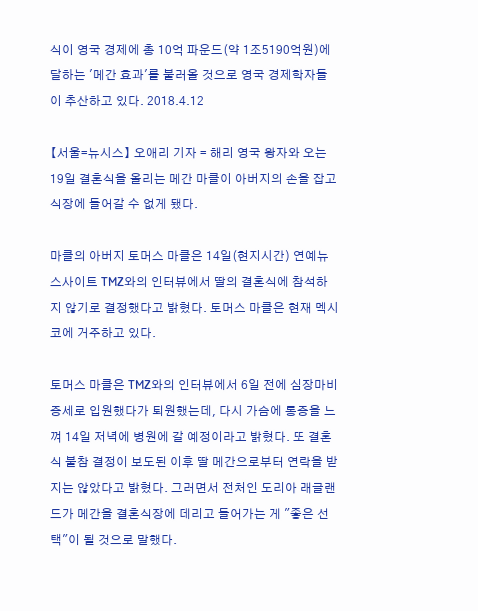식이 영국 경제에 총 10억 파운드(약 1조5190억원)에 달하는 '메간 효과'를 불러올 것으로 영국 경제학자들이 추산하고 있다. 2018.4.12

【서울=뉴시스】 오애리 기자 = 해리 영국 왕자와 오는 19일 결혼식을 올리는 메간 마클이 아버지의 손을 잡고 식장에 들어갈 수 없게 됐다.

마클의 아버지 토머스 마클은 14일(현지시간) 연예뉴스사이트 TMZ와의 인터뷰에서 딸의 결혼식에 참석하지 않기로 결정했다고 밝혔다. 토머스 마클은 현재 멕시코에 거주하고 있다.

토머스 마클은 TMZ와의 인터뷰에서 6일 전에 심장마비 증세로 입원했다가 퇴원했는데, 다시 가슴에 통증을 느껴 14일 저녁에 병원에 갈 예정이라고 밝혔다. 또 결혼식 불참 결정이 보도된 이후 딸 메간으로부터 연락을 받지는 않았다고 밝혔다. 그러면서 전처인 도리아 래글랜드가 메간을 결혼식장에 데리고 들어가는 게 "좋은 선택"이 될 것으로 말했다.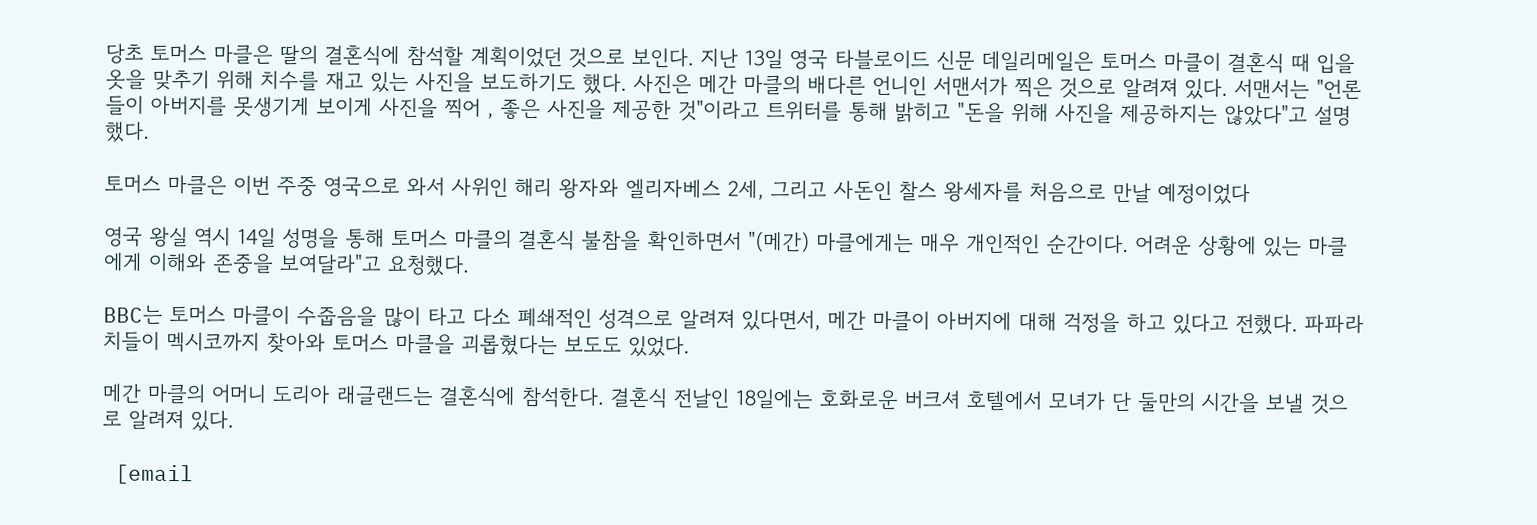당초 토머스 마클은 딸의 결혼식에 참석할 계획이었던 것으로 보인다. 지난 13일 영국 타블로이드 신문 데일리메일은 토머스 마클이 결혼식 때 입을 옷을 맞추기 위해 치수를 재고 있는 사진을 보도하기도 했다. 사진은 메간 마클의 배다른 언니인 서맨서가 찍은 것으로 알려져 있다. 서맨서는 "언론들이 아버지를 못생기게 보이게 사진을 찍어 , 좋은 사진을 제공한 것"이라고 트위터를 통해 밝히고 "돈을 위해 사진을 제공하지는 않았다"고 설명했다.

토머스 마클은 이번 주중 영국으로 와서 사위인 해리 왕자와 엘리자베스 2세, 그리고 사돈인 찰스 왕세자를 처음으로 만날 예정이었다

영국 왕실 역시 14일 성명을 통해 토머스 마클의 결혼식 불참을 확인하면서 "(메간) 마클에게는 매우 개인적인 순간이다. 어려운 상황에 있는 마클에게 이해와 존중을 보여달라"고 요청했다.

BBC는 토머스 마클이 수줍음을 많이 타고 다소 폐쇄적인 성격으로 알려져 있다면서, 메간 마클이 아버지에 대해 걱정을 하고 있다고 전했다. 파파라치들이 멕시코까지 찾아와 토머스 마클을 괴롭혔다는 보도도 있었다.

메간 마클의 어머니 도리아 래글랜드는 결혼식에 참석한다. 결혼식 전날인 18일에는 호화로운 버크셔 호텔에서 모녀가 단 둘만의 시간을 보낼 것으로 알려져 있다.

 [email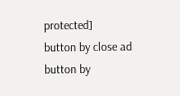protected]
button by close ad
button by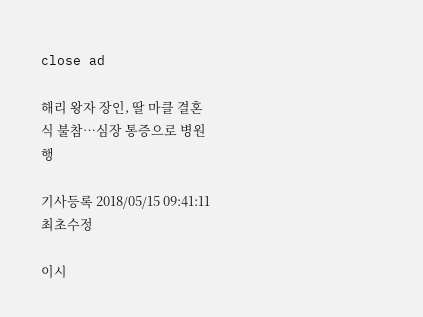close ad

해리 왕자 장인, 딸 마클 결혼식 불참…심장 통증으로 병원행

기사등록 2018/05/15 09:41:11 최초수정

이시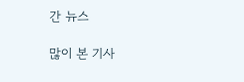간 뉴스

많이 본 기사